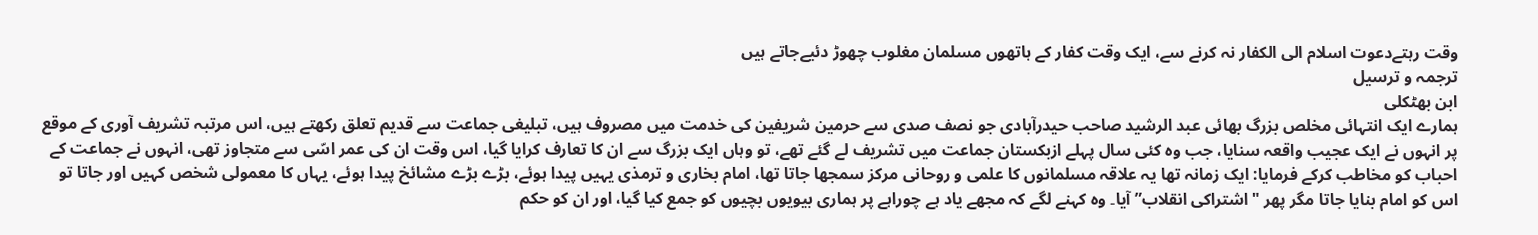وقت رہتےدعوت اسلام الی الکفار نہ کرنے سے، ایک وقت کفار کے ہاتھوں مسلمان مغلوب چھوڑ دئیےجاتے ہیں
ترجمہ و ترسیل
ابن بھٹکلی
ہمارے ایک انتہائی مخلص بزرگ بھائی عبد الرشید صاحب حیدرآبادی جو نصف صدی سے حرمین شریفین کی خدمت میں مصروف ہیں، تبلیغی جماعت سے قدیم تعلق رکھتے ہیں، اس مرتبہ تشریف آوری کے موقع پر انہوں نے ایک عجیب واقعہ سنایا، جب وہ کئی سال پہلے ازبکستان جماعت میں تشریف لے گئے تھے، تو وہاں ایک بزرگ سے ان کا تعارف کرایا گیا، اس وقت ان کی عمر اسّی سے متجاوز تھی، انہوں نے جماعت کے احباب کو مخاطب کرکے فرمایا: ایک زمانہ تھا یہ علاقہ مسلمانوں کا علمی و روحانی مرکز سمجھا جاتا تھا، امام بخاری و ترمذی یہیں پیدا ہوئے، بڑے بڑے مشائخ پیدا ہوئے، یہاں کا معمولی شخص کہیں اور جاتا تو اس کو امام بنایا جاتا مگر پھر "اشتراکی انقلاب” آیا۔ وہ کہنے لگے کہ مجھے یاد ہے چوراہے پر ہماری بیویوں بچیوں کو جمع کیا گیا، اور ان کو حکم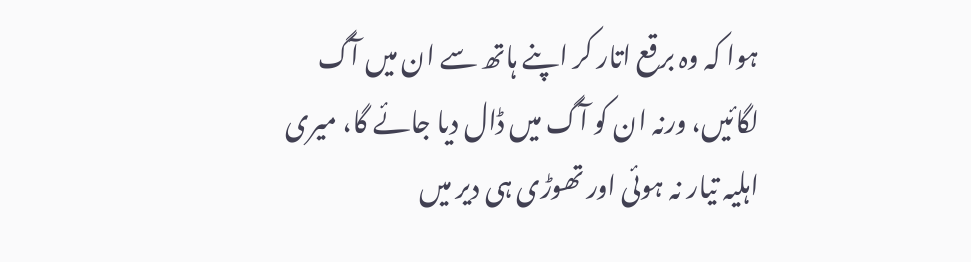ہوا کہ وہ برقع اتار کر اپنے ہاتھ سے ان میں آگ لگائیں، ورنہ ان کو آگ میں ڈال دیا جائے گا، میری اہلیہ تیار نہ ہوئی اور تھوڑی ہی دیر میں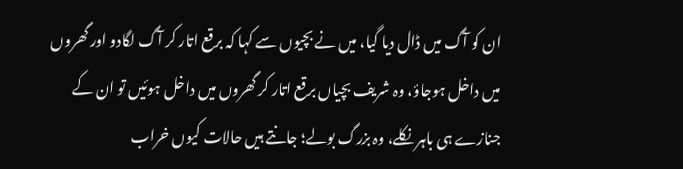ان کو آگ میں ڈال دیا گیا، میں نے بچیوں سے کہا کہ برقع اتار کر آگ لگادو اور گھروں میں داخل ہوجاؤ، وہ شریف بچیاں برقع اتار کر گھروں میں داخل ہوئیں تو ان کے جنازے ہی باہر نکلے، وہ بزرگ بولے؛ جانتے ہیں حالات کیوں خراب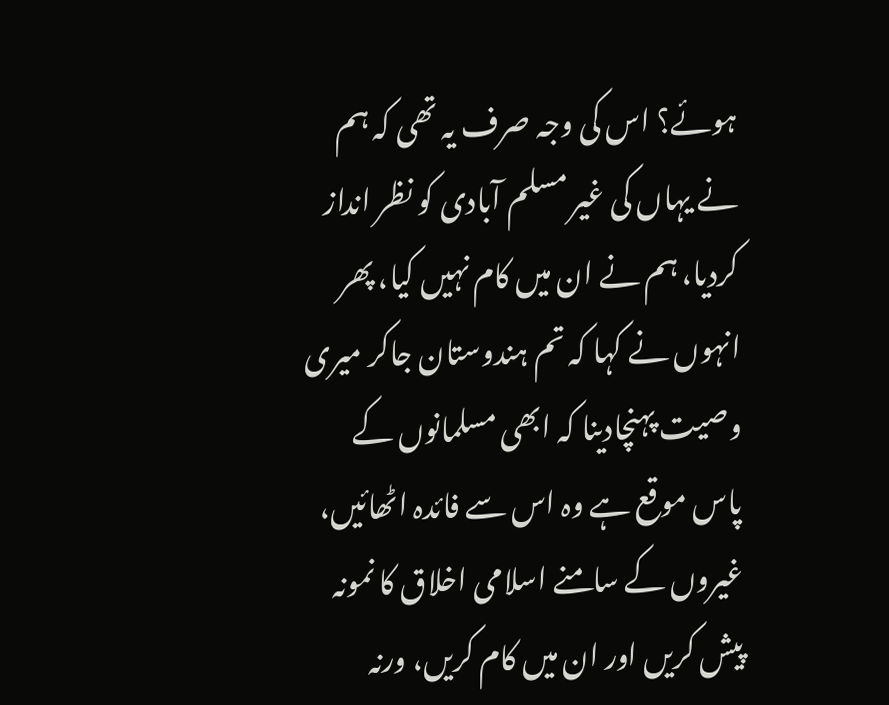ہوئے؟ اس کی وجہ صرف یہ تھی کہ ہم نے یہاں کی غیر مسلم آبادی کو نظر انداز کردیا، ہم نے ان میں کام نہیں کیا، پھر انہوں نے کہا کہ تم ہندوستان جاکر میری وصیت پہنچادینا کہ ابھی مسلمانوں کے پاس موقع ہے وہ اس سے فائدہ اٹھائیں، غیروں کے سامنے اسلامی اخلاق کا نمونہ پیش کریں اور ان میں کام کریں، ورنہ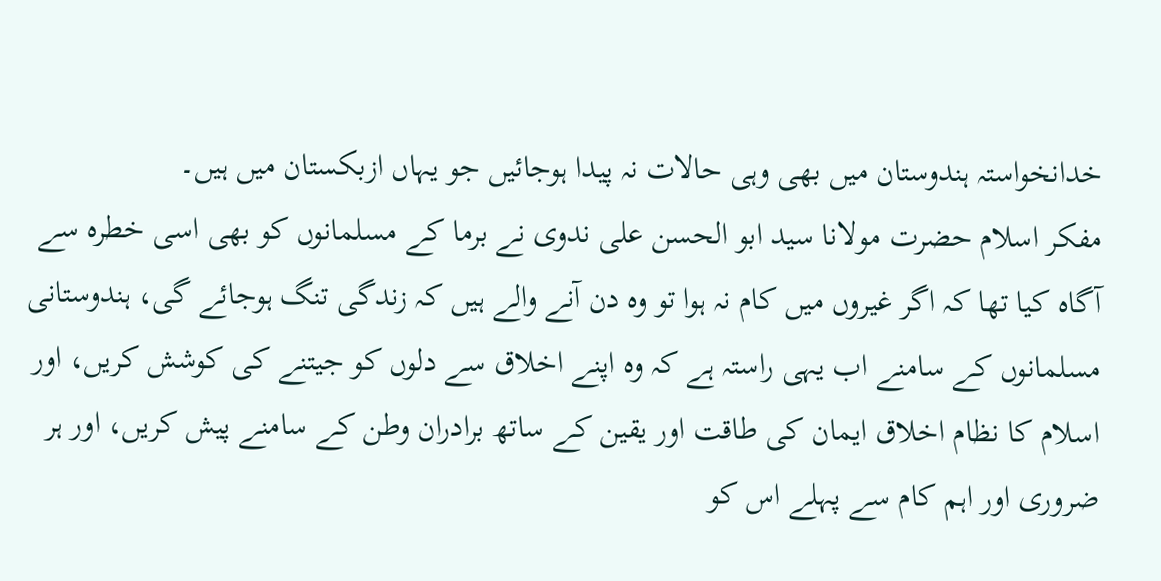خدانخواستہ ہندوستان میں بھی وہی حالات نہ پیدا ہوجائیں جو یہاں ازبکستان میں ہیں۔
مفکر اسلام حضرت مولانا سید ابو الحسن علی ندوی نے برما کے مسلمانوں کو بھی اسی خطرہ سے آگاہ کیا تھا کہ اگر غیروں میں کام نہ ہوا تو وہ دن آنے والے ہیں کہ زندگی تنگ ہوجائے گی، ہندوستانی مسلمانوں کے سامنے اب یہی راستہ ہے کہ وہ اپنے اخلاق سے دلوں کو جیتنے کی کوشش کریں، اور اسلام کا نظام اخلاق ایمان کی طاقت اور یقین کے ساتھ برادران وطن کے سامنے پیش کریں، اور ہر ضروری اور اہم کام سے پہلے اس کو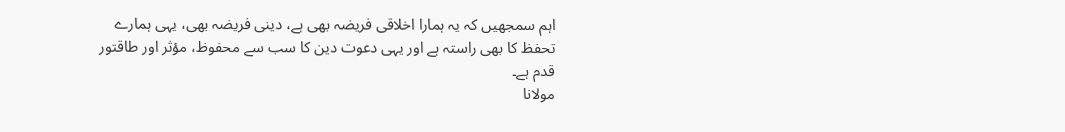اہم سمجھیں کہ یہ ہمارا اخلاقی فریضہ بھی ہے، دینی فریضہ بھی، یہی ہمارے تحفظ کا بھی راستہ ہے اور یہی دعوت دین کا سب سے محفوظ، مؤثر اور طاقتور قدم ہے۔
مولانا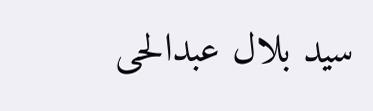سید بلال عبدالحی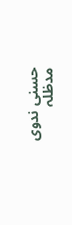حسنی ندوی مدظلہ